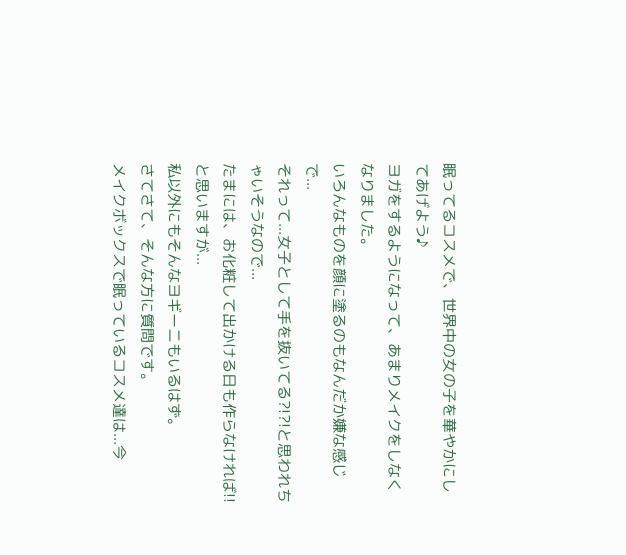眠ってるコスメで、世界中の女の子を華やかにしてあげよう♪
ヨガをするようになって、あまりメイクをしなくなりました。
いろんなものを顔に塗るのもなんだか嫌な感じで...
それって...女子として手を抜いてる?!?!と思われちゃいそうなので...
たまには、お化粧して出かける日も作らなければ!!と思いますが...
私以外にもそんなヨギーニもいるはず。
さてさて、そんな方に質問です。
メイクボックスで眠っているコスメ達は...今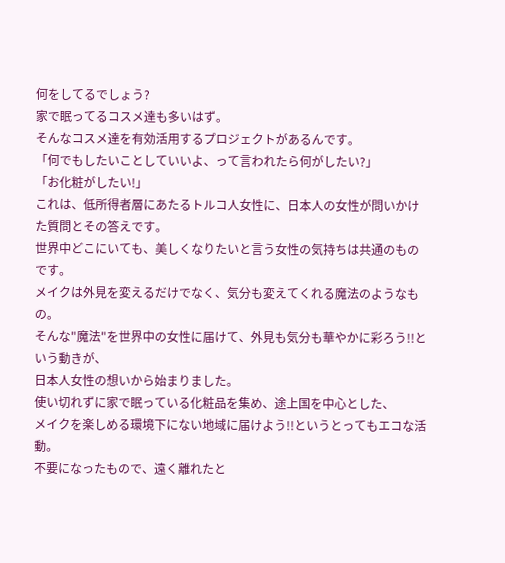何をしてるでしょう?
家で眠ってるコスメ達も多いはず。
そんなコスメ達を有効活用するプロジェクトがあるんです。
「何でもしたいことしていいよ、って言われたら何がしたい?」
「お化粧がしたい!」
これは、低所得者層にあたるトルコ人女性に、日本人の女性が問いかけた質問とその答えです。
世界中どこにいても、美しくなりたいと言う女性の気持ちは共通のものです。
メイクは外見を変えるだけでなく、気分も変えてくれる魔法のようなもの。
そんな"魔法"を世界中の女性に届けて、外見も気分も華やかに彩ろう!!という動きが、
日本人女性の想いから始まりました。
使い切れずに家で眠っている化粧品を集め、途上国を中心とした、
メイクを楽しめる環境下にない地域に届けよう!!というとってもエコな活動。
不要になったもので、遠く離れたと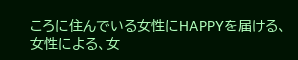ころに住んでいる女性にHAPPYを届ける、
女性による、女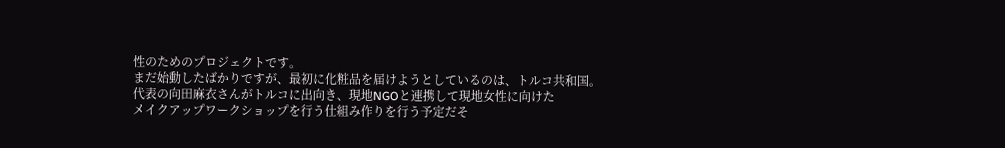性のためのプロジェクトです。
まだ始動したばかりですが、最初に化粧品を届けようとしているのは、トルコ共和国。
代表の向田麻衣さんがトルコに出向き、現地NGOと連携して現地女性に向けた
メイクアップワークショップを行う仕組み作りを行う予定だそ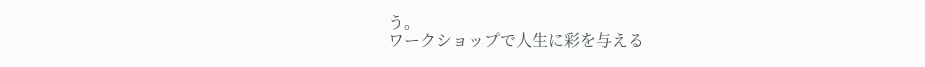う。
ワークショップで人生に彩を与える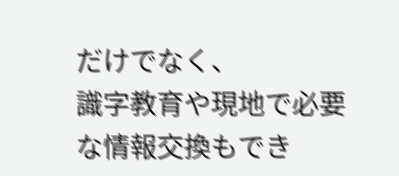だけでなく、
識字教育や現地で必要な情報交換もでき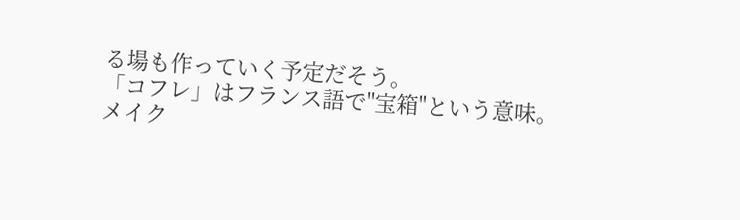る場も作っていく予定だそう。
「コフレ」はフランス語で"宝箱"という意味。
メイク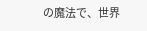の魔法で、世界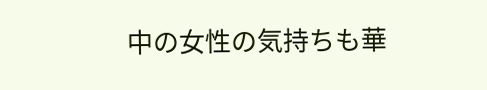中の女性の気持ちも華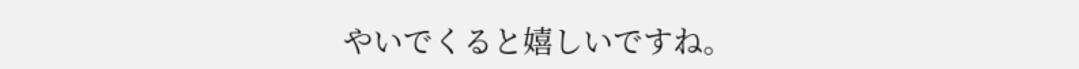やいでくると嬉しいですね。